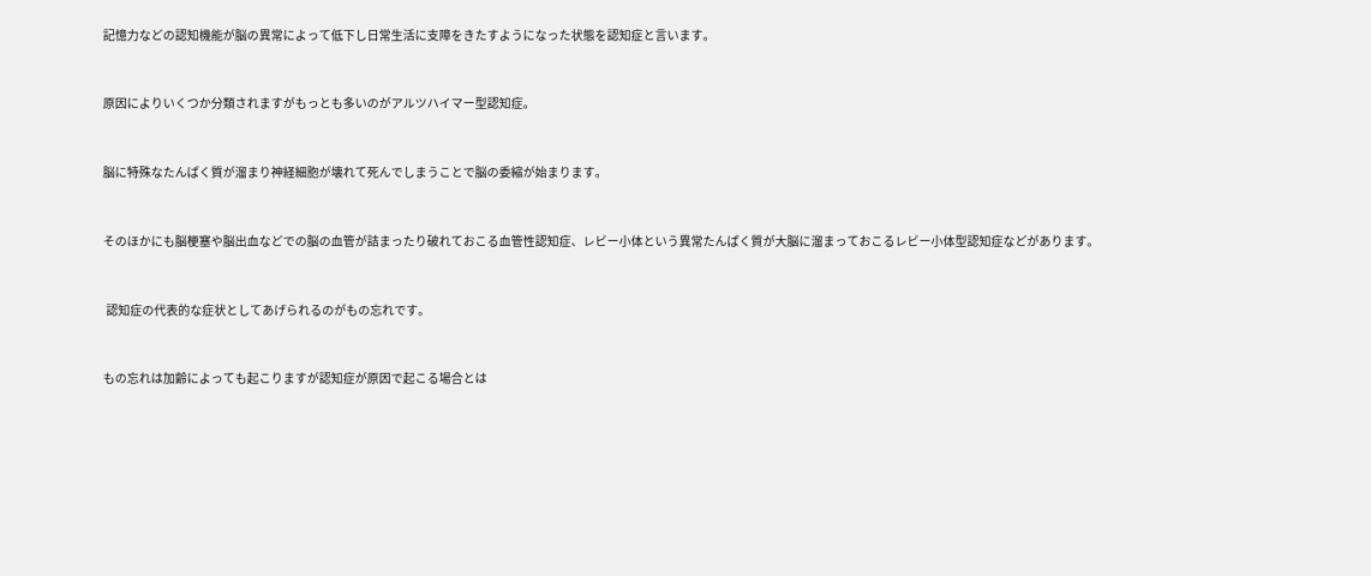記憶力などの認知機能が脳の異常によって低下し日常生活に支障をきたすようになった状態を認知症と言います。



原因によりいくつか分類されますがもっとも多いのがアルツハイマー型認知症。



脳に特殊なたんぱく質が溜まり神経細胞が壊れて死んでしまうことで脳の委縮が始まります。



そのほかにも脳梗塞や脳出血などでの脳の血管が詰まったり破れておこる血管性認知症、レビー小体という異常たんぱく質が大脳に溜まっておこるレビー小体型認知症などがあります。



 認知症の代表的な症状としてあげられるのがもの忘れです。



もの忘れは加齢によっても起こりますが認知症が原因で起こる場合とは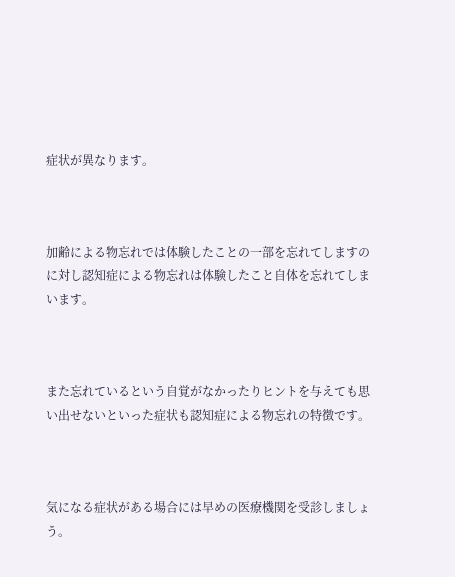症状が異なります。



加齢による物忘れでは体験したことの一部を忘れてしますのに対し認知症による物忘れは体験したこと自体を忘れてしまいます。



また忘れているという自覚がなかったりヒントを与えても思い出せないといった症状も認知症による物忘れの特徴です。



気になる症状がある場合には早めの医療機関を受診しましょう。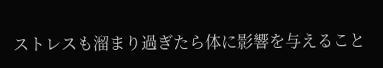ストレスも溜まり過ぎたら体に影響を与えること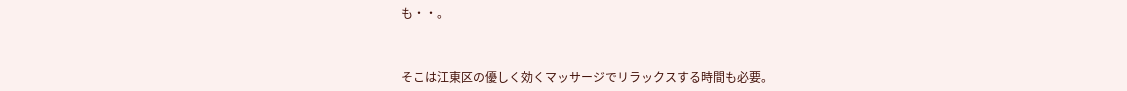も・・。



そこは江東区の優しく効くマッサージでリラックスする時間も必要。